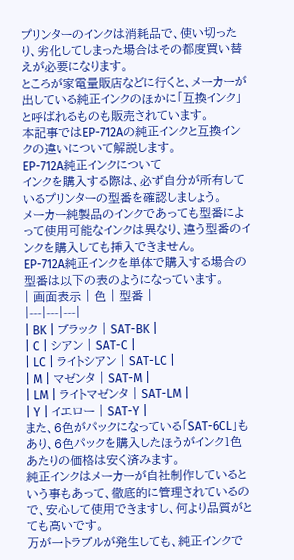プリンターのインクは消耗品で、使い切ったり、劣化してしまった場合はその都度買い替えが必要になります。
ところが家電量販店などに行くと、メーカーが出している純正インクのほかに「互換インク」と呼ばれるものも販売されています。
本記事ではEP-712Aの純正インクと互換インクの違いについて解説します。
EP-712A純正インクについて
インクを購入する際は、必ず自分が所有しているプリンターの型番を確認しましょう。
メーカー純製品のインクであっても型番によって使用可能なインクは異なり、違う型番のインクを購入しても挿入できません。
EP-712A純正インクを単体で購入する場合の型番は以下の表のようになっています。
| 画面表示 | 色 | 型番 |
|---|---|---|
| BK | ブラック | SAT-BK |
| C | シアン | SAT-C |
| LC | ライトシアン | SAT-LC |
| M | マゼンタ | SAT-M |
| LM | ライトマゼンタ | SAT-LM |
| Y | イエロー | SAT-Y |
また、6色がパックになっている「SAT-6CL」もあり、6色パックを購入したほうがインク1色あたりの価格は安く済みます。
純正インクはメーカーが自社制作しているという事もあって、徹底的に管理されているので、安心して使用できますし、何より品質がとても高いです。
万が一トラブルが発生しても、純正インクで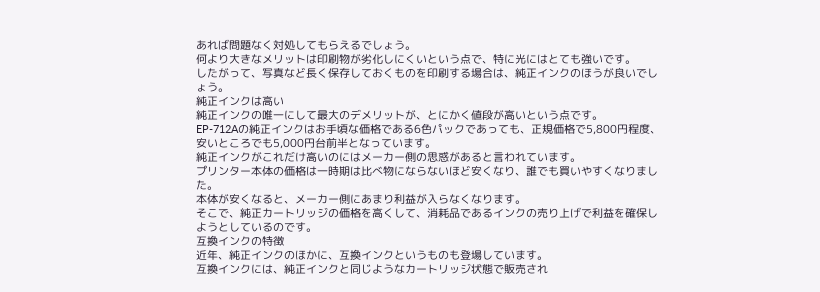あれば問題なく対処してもらえるでしょう。
何より大きなメリットは印刷物が劣化しにくいという点で、特に光にはとても強いです。
したがって、写真など長く保存しておくものを印刷する場合は、純正インクのほうが良いでしょう。
純正インクは高い
純正インクの唯一にして最大のデメリットが、とにかく値段が高いという点です。
EP-712Aの純正インクはお手頃な価格である6色パックであっても、正規価格で5,800円程度、安いところでも5,000円台前半となっています。
純正インクがこれだけ高いのにはメーカー側の思惑があると言われています。
プリンター本体の価格は一時期は比べ物にならないほど安くなり、誰でも買いやすくなりました。
本体が安くなると、メーカー側にあまり利益が入らなくなります。
そこで、純正カートリッジの価格を高くして、消耗品であるインクの売り上げで利益を確保しようとしているのです。
互換インクの特徴
近年、純正インクのほかに、互換インクというものも登場しています。
互換インクには、純正インクと同じようなカートリッジ状態で販売され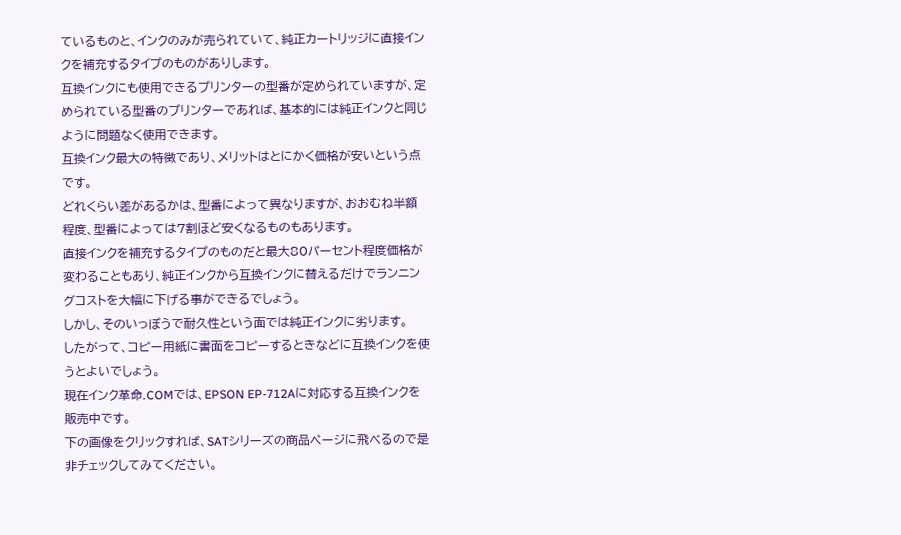ているものと、インクのみが売られていて、純正カートリッジに直接インクを補充するタイプのものがありします。
互換インクにも使用できるプリンターの型番が定められていますが、定められている型番のプリンターであれば、基本的には純正インクと同じように問題なく使用できます。
互換インク最大の特徴であり、メリットはとにかく価格が安いという点です。
どれくらい差があるかは、型番によって異なりますが、おおむね半額程度、型番によっては7割ほど安くなるものもあります。
直接インクを補充するタイプのものだと最大80パーセント程度価格が変わることもあり、純正インクから互換インクに替えるだけでランニングコストを大幅に下げる事ができるでしょう。
しかし、そのいっぽうで耐久性という面では純正インクに劣ります。
したがって、コピー用紙に書面をコピーするときなどに互換インクを使うとよいでしょう。
現在インク革命.COMでは、EPSON EP-712Aに対応する互換インクを販売中です。
下の画像をクリックすれば、SATシリーズの商品ページに飛べるので是非チェックしてみてください。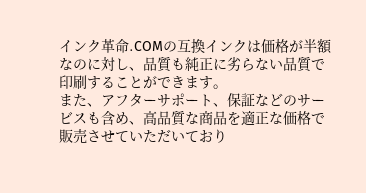インク革命.COMの互換インクは価格が半額なのに対し、品質も純正に劣らない品質で印刷することができます。
また、アフターサポート、保証などのサービスも含め、高品質な商品を適正な価格で販売させていただいており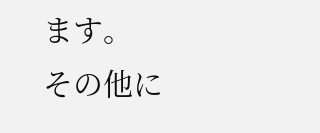ます。
その他に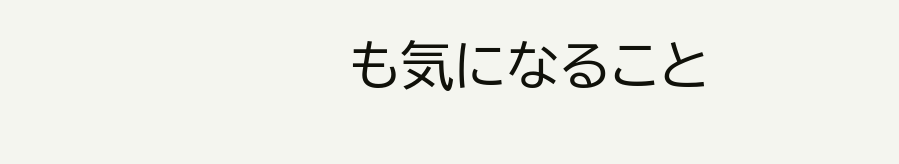も気になること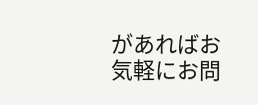があればお気軽にお問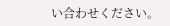い合わせください。